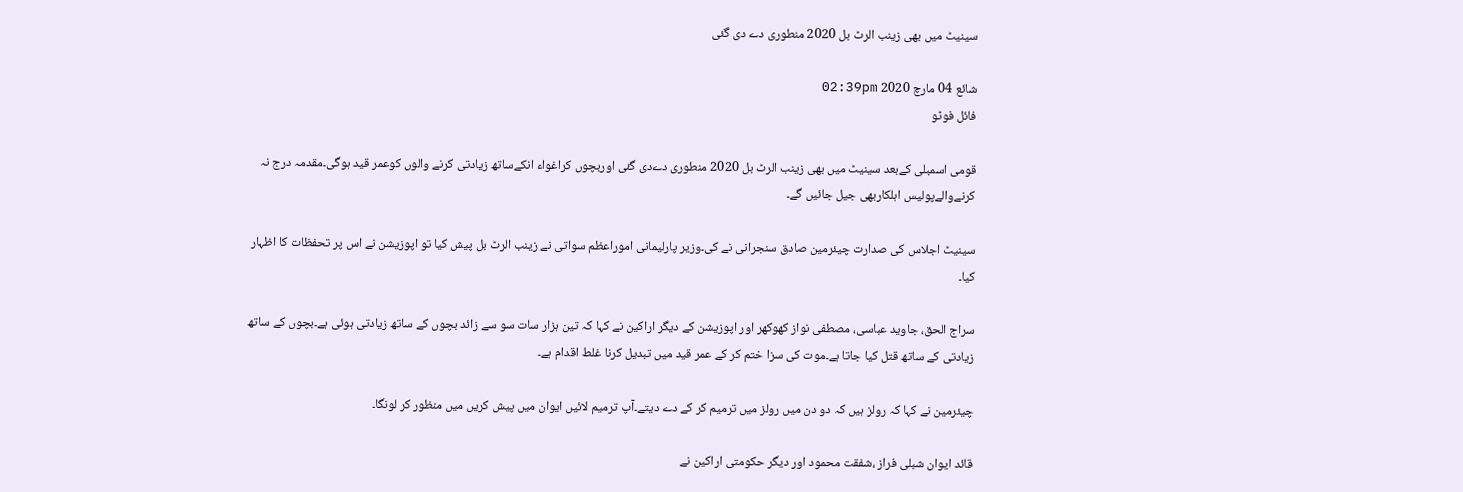سینیٹ میں بھی زینب الرٹ بل 2020 منطوری دے دی گئی

شائع 04 مارچ 2020 02:39pm
فائل فوٹو

قومی اسمبلی کےبعد سینیٹ میں بھی زینب الرٹ بل 2020 منطوری دےدی گئی اوربچوں کراغواء انکےساتھ زیادتی کرنے والوں کوعمر قید ہوگی۔مقدمہ درج نہ کرنےوالےپولیس اہلکاربھی جیل جائیں گے۔

سینیٹ اجلاس کی صدارت چیئرمین صادق سنجرانی نے کی۔وزیر پارلیمانی اموراعظم سواتی نے زینب الرٹ بل پیش کیا تو اپوزیشن نے اس پر تحفظات کا اظہار کیا۔

سراج الحق، جاوید عباسی، مصطفی نواز کھوکھر اور اپوزیشن کے دیگر اراکین نے کہا کہ تین ہزار سات سو سے زائد بچوں کے ساتھ زیادتی ہوئی ہے۔بچوں کے ساتھ زیادتی کے ساتھ قتل کیا جاتا ہے۔موت کی سزا ختم کر کے عمر قید میں تبدیل کرنا غلط اقدام ہے۔

چیئرمین نے کہا کہ رولز ہیں کہ دو دن میں رولز میں ترمیم کر کے دے دیتے۔آپ ترمیم لائیں ایوان میں پیش کریں میں منظور کر لونگا۔

قائد ایوان شبلی فراز ،شفقت محمود اور دیگر حکومتی اراکین نے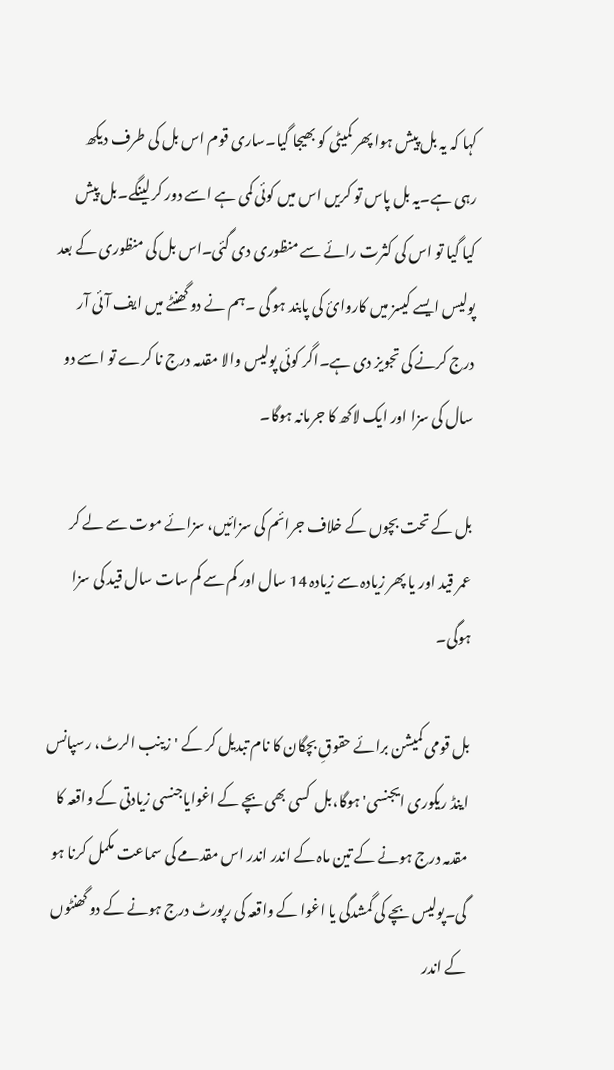کہا کہ یہ بل پیش ہوا پھر کمیٹی کو بھیجا گیا۔ساری قوم اس بل کی طرف دیکھ رہی ہے۔یہ بل پاس تو کریں اس میں کوئی کمی ہے اسے دور کر لینگے۔بل پیش کیا گیا تو اس کی کثرت رائے سے منظوری دی گئی۔اس بل کی منظوری کے بعد پولیس ایسے کیسز میں کاروائ کی پابند ہو گی ۔ہم نے دو گھنٹے میں ایف آئی آر درج کرنے کی تجویز دی ہے۔اگر کوئی پولیس والا مقدمہ درج نا کرے تو اسے دو سال کی سزا اور ایک لاکھ کا جرمانہ ہوگا۔

بل کے تحت بچوں کے خلاف جرائم کی سزائیں، سزائے موت سے لے کر عمر قید اور یا پھر زیادہ سے زیادہ 14 سال اور کم سے کم سات سال قید کی سزا ہوگی۔

بل قومی کمیشن برائے حقوقِ بچگان کا نام تبدیل کر کے 'زینب الرٹ، رسپانس اینڈ ریکوری ایجنسی' ہوگا،بل  کسی بھی بچے کے اغوایاجنسی زیادتی کے واقعہ کا مقدمہ درج ہونے کے تین ماہ کے اندر اندر اس مقدمے کی سماعت مکمل کرنا ہو گی۔پولیس بچے کی گمشدگی یا اغوا کے واقعہ کی رپورٹ درج ہونے کے دو گھنٹوں کے اندر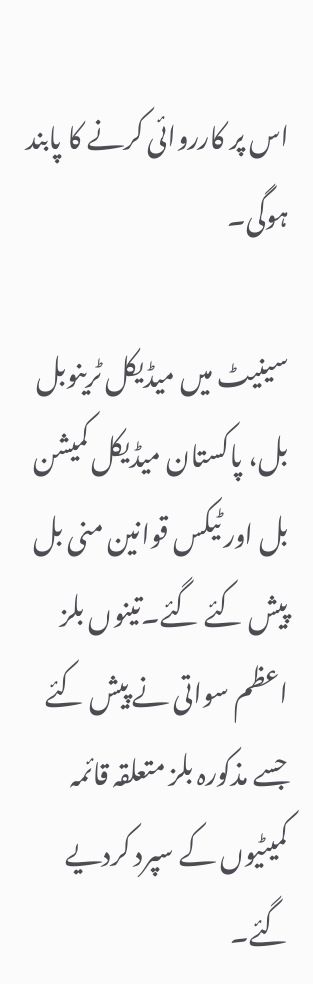اس پر کارروائی کرنے کا پابند ہوگی۔

سینیٹ میں میڈیکل ٹرینوبل بل، پاکستان میڈیکل کمیشن بل اور ٹیکس قوانین منی بل پیش کئے گئے۔تینوں بلز اعظم سواتی نے پیش کئے جسے مذکورہ بلز متعلقہ قائمہ کمیٹیوں کے سپرد کردیے گئے۔